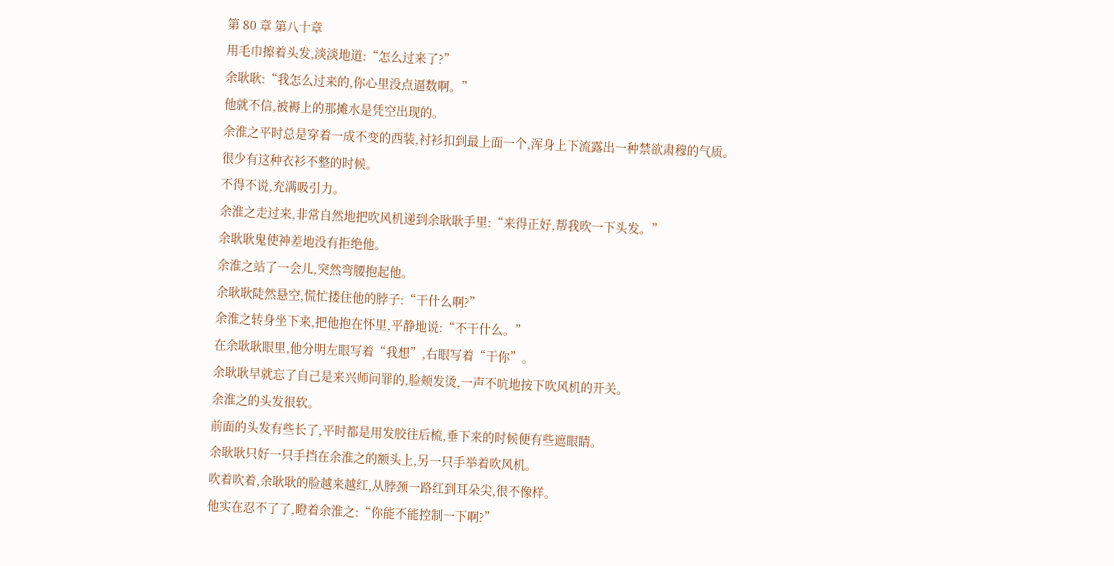第 80 章 第八十章
用毛巾擦着头发,淡淡地道:“怎么过来了?”
余耿耿:“我怎么过来的,你心里没点逼数啊。”
他就不信,被褥上的那摊水是凭空出现的。
余淮之平时总是穿着一成不变的西装,衬衫扣到最上面一个,浑身上下流露出一种禁欲肃穆的气质。
很少有这种衣衫不整的时候。
不得不说,充满吸引力。
余淮之走过来,非常自然地把吹风机递到余耿耿手里:“来得正好,帮我吹一下头发。”
余耿耿鬼使神差地没有拒绝他。
余淮之站了一会儿,突然弯腰抱起他。
余耿耿陡然悬空,慌忙搂住他的脖子:“干什么啊?”
余淮之转身坐下来,把他抱在怀里,平静地说:“不干什么。”
在余耿耿眼里,他分明左眼写着“我想”,右眼写着“干你”。
余耿耿早就忘了自己是来兴师问罪的,脸颊发烫,一声不吭地按下吹风机的开关。
余淮之的头发很软。
前面的头发有些长了,平时都是用发胶往后梳,垂下来的时候便有些遮眼睛。
余耿耿只好一只手挡在余淮之的额头上,另一只手举着吹风机。
吹着吹着,余耿耿的脸越来越红,从脖颈一路红到耳朵尖,很不像样。
他实在忍不了了,瞪着余淮之:“你能不能控制一下啊?”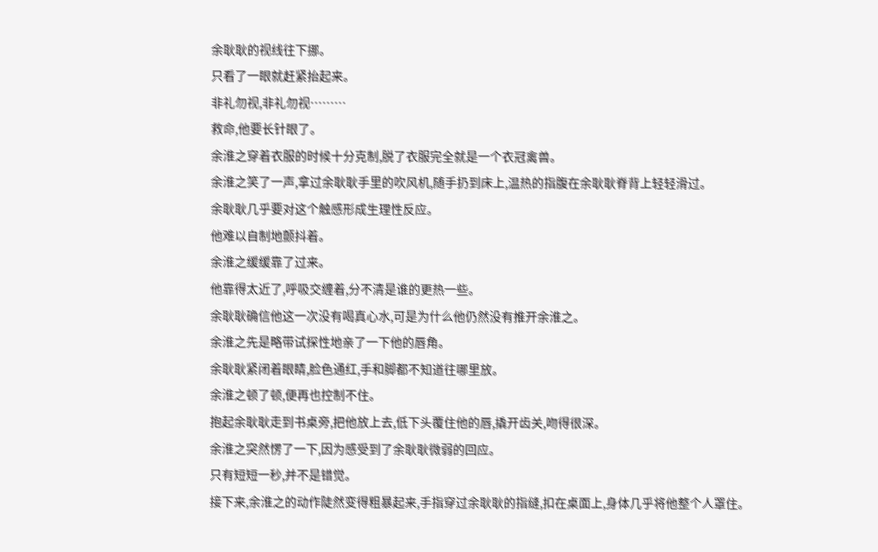余耿耿的视线往下挪。
只看了一眼就赶紧抬起来。
非礼勿视,非礼勿视………
救命,他要长针眼了。
余淮之穿着衣服的时候十分克制,脱了衣服完全就是一个衣冠禽兽。
余淮之笑了一声,拿过余耿耿手里的吹风机,随手扔到床上,温热的指腹在余耿耿脊背上轻轻滑过。
余耿耿几乎要对这个触感形成生理性反应。
他难以自制地颤抖着。
余淮之缓缓靠了过来。
他靠得太近了,呼吸交缠着,分不清是谁的更热一些。
余耿耿确信他这一次没有喝真心水,可是为什么他仍然没有推开余淮之。
余淮之先是略带试探性地亲了一下他的唇角。
余耿耿紧闭着眼睛,脸色通红,手和脚都不知道往哪里放。
余淮之顿了顿,便再也控制不住。
抱起余耿耿走到书桌旁,把他放上去,低下头覆住他的唇,撬开齿关,吻得很深。
余淮之突然愣了一下,因为感受到了余耿耿微弱的回应。
只有短短一秒,并不是错觉。
接下来,余淮之的动作陡然变得粗暴起来,手指穿过余耿耿的指缝,扣在桌面上,身体几乎将他整个人罩住。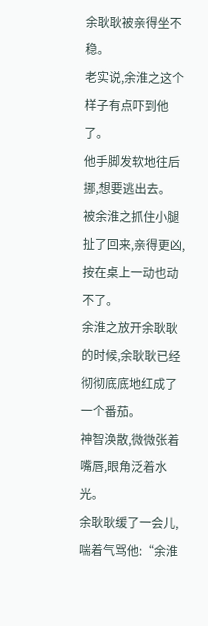余耿耿被亲得坐不稳。
老实说,余淮之这个样子有点吓到他了。
他手脚发软地往后挪,想要逃出去。
被余淮之抓住小腿扯了回来,亲得更凶,按在桌上一动也动不了。
余淮之放开余耿耿的时候,余耿耿已经彻彻底底地红成了一个番茄。
神智涣散,微微张着嘴唇,眼角泛着水光。
余耿耿缓了一会儿,喘着气骂他:“余淮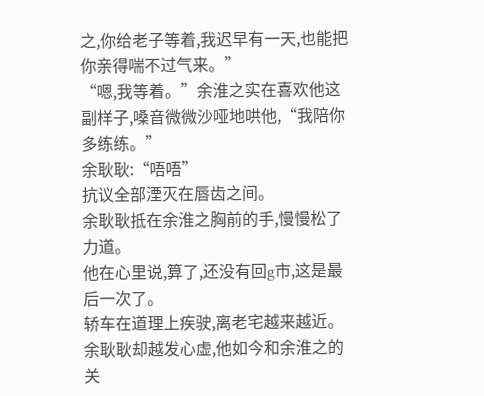之,你给老子等着,我迟早有一天,也能把你亲得喘不过气来。”
“嗯,我等着。”余淮之实在喜欢他这副样子,嗓音微微沙哑地哄他,“我陪你多练练。”
余耿耿:“唔唔”
抗议全部湮灭在唇齿之间。
余耿耿抵在余淮之胸前的手,慢慢松了力道。
他在心里说,算了,还没有回g市,这是最后一次了。
轿车在道理上疾驶,离老宅越来越近。
余耿耿却越发心虚,他如今和余淮之的关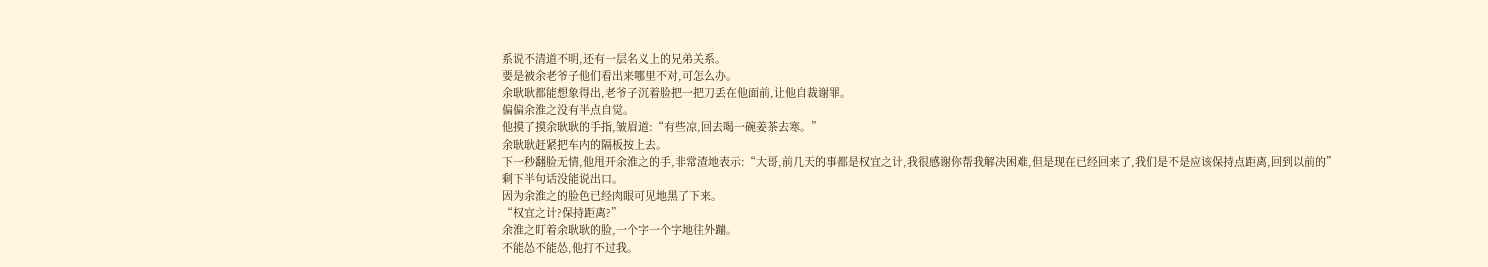系说不清道不明,还有一层名义上的兄弟关系。
要是被余老爷子他们看出来哪里不对,可怎么办。
余耿耿都能想象得出,老爷子沉着脸把一把刀丢在他面前,让他自裁谢罪。
偏偏余淮之没有半点自觉。
他摸了摸余耿耿的手指,皱眉道:“有些凉,回去喝一碗姜茶去寒。”
余耿耿赶紧把车内的隔板按上去。
下一秒翻脸无情,他甩开余淮之的手,非常渣地表示:“大哥,前几天的事都是权宜之计,我很感谢你帮我解决困难,但是现在已经回来了,我们是不是应该保持点距离,回到以前的”
剩下半句话没能说出口。
因为余淮之的脸色已经肉眼可见地黑了下来。
“权宜之计?保持距离?”
余淮之盯着余耿耿的脸,一个字一个字地往外蹦。
不能怂不能怂,他打不过我。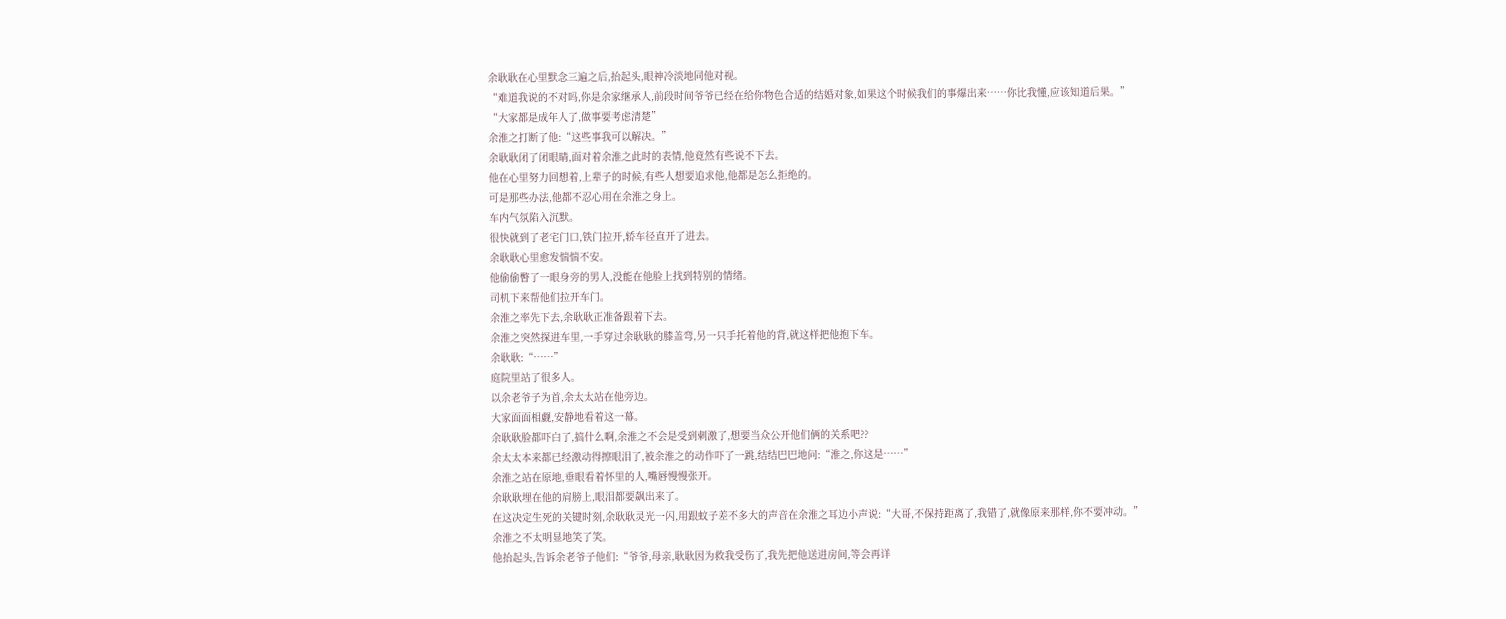余耿耿在心里默念三遍之后,抬起头,眼神冷淡地同他对视。
“难道我说的不对吗,你是余家继承人,前段时间爷爷已经在给你物色合适的结婚对象,如果这个时候我们的事爆出来……你比我懂,应该知道后果。”
“大家都是成年人了,做事要考虑清楚”
余淮之打断了他:“这些事我可以解决。”
余耿耿闭了闭眼睛,面对着余淮之此时的表情,他竟然有些说不下去。
他在心里努力回想着,上辈子的时候,有些人想要追求他,他都是怎么拒绝的。
可是那些办法,他都不忍心用在余淮之身上。
车内气氛陷入沉默。
很快就到了老宅门口,铁门拉开,轿车径直开了进去。
余耿耿心里愈发惴惴不安。
他偷偷瞥了一眼身旁的男人,没能在他脸上找到特别的情绪。
司机下来帮他们拉开车门。
余淮之率先下去,余耿耿正准备跟着下去。
余淮之突然探进车里,一手穿过余耿耿的膝盖弯,另一只手托着他的背,就这样把他抱下车。
余耿耿:“……”
庭院里站了很多人。
以余老爷子为首,余太太站在他旁边。
大家面面相觑,安静地看着这一幕。
余耿耿脸都吓白了,搞什么啊,余淮之不会是受到刺激了,想要当众公开他们俩的关系吧??
余太太本来都已经激动得擦眼泪了,被余淮之的动作吓了一跳,结结巴巴地问:“淮之,你这是……”
余淮之站在原地,垂眼看着怀里的人,嘴唇慢慢张开。
余耿耿埋在他的肩膀上,眼泪都要飙出来了。
在这决定生死的关键时刻,余耿耿灵光一闪,用跟蚊子差不多大的声音在余淮之耳边小声说:“大哥,不保持距离了,我错了,就像原来那样,你不要冲动。”
余淮之不太明显地笑了笑。
他抬起头,告诉余老爷子他们:“爷爷,母亲,耿耿因为救我受伤了,我先把他送进房间,等会再详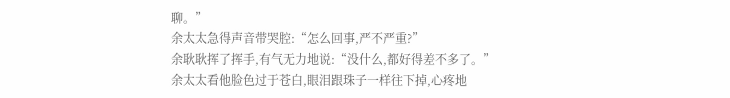聊。”
余太太急得声音带哭腔:“怎么回事,严不严重?”
余耿耿挥了挥手,有气无力地说:“没什么,都好得差不多了。”
余太太看他脸色过于苍白,眼泪跟珠子一样往下掉,心疼地